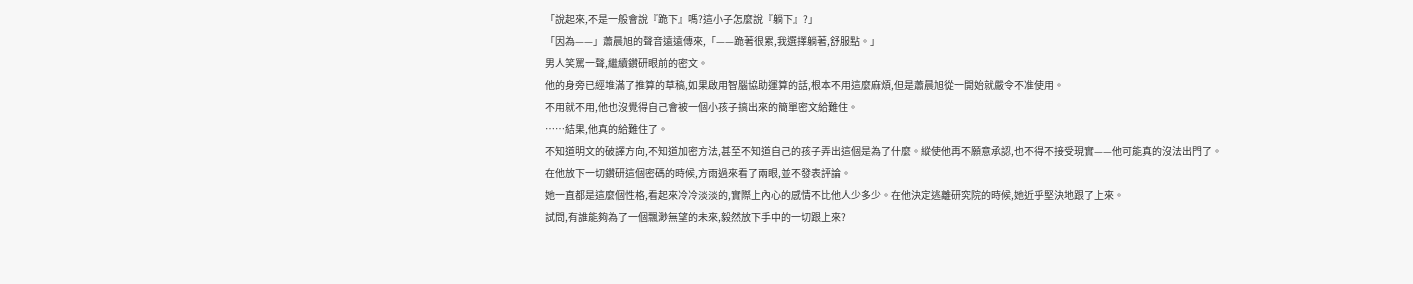「說起來,不是一般會說『跪下』嗎?這小子怎麼說『躺下』?」
「因為——」蕭晨旭的聲音遠遠傳來,「——跪著很累,我選擇躺著,舒服點。」
男人笑罵一聲,繼續鑽研眼前的密文。
他的身旁已經堆滿了推算的草稿,如果啟用智腦協助運算的話,根本不用這麼麻煩,但是蕭晨旭從一開始就嚴令不准使用。
不用就不用,他也沒覺得自己會被一個小孩子搞出來的簡單密文給難住。
……結果,他真的給難住了。
不知道明文的破譯方向,不知道加密方法,甚至不知道自己的孩子弄出這個是為了什麼。縱使他再不願意承認,也不得不接受現實——他可能真的沒法出門了。
在他放下一切鑽研這個密碼的時候,方雨過來看了兩眼,並不發表評論。
她一直都是這麼個性格,看起來冷冷淡淡的,實際上內心的感情不比他人少多少。在他決定逃離研究院的時候,她近乎堅決地跟了上來。
試問,有誰能夠為了一個飄渺無望的未來,毅然放下手中的一切跟上來?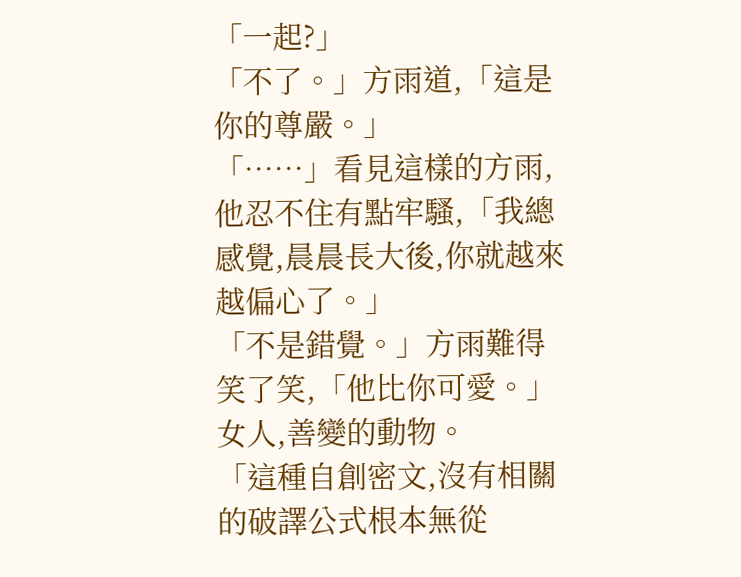「一起?」
「不了。」方雨道,「這是你的尊嚴。」
「……」看見這樣的方雨,他忍不住有點牢騷,「我總感覺,晨晨長大後,你就越來越偏心了。」
「不是錯覺。」方雨難得笑了笑,「他比你可愛。」
女人,善變的動物。
「這種自創密文,沒有相關的破譯公式根本無從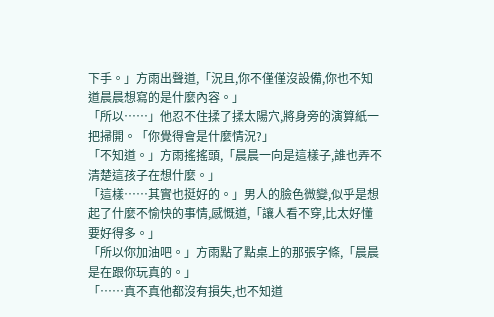下手。」方雨出聲道,「況且,你不僅僅沒設備,你也不知道晨晨想寫的是什麼內容。」
「所以……」他忍不住揉了揉太陽穴,將身旁的演算紙一把掃開。「你覺得會是什麼情況?」
「不知道。」方雨搖搖頭,「晨晨一向是這樣子,誰也弄不清楚這孩子在想什麼。」
「這樣……其實也挺好的。」男人的臉色微變,似乎是想起了什麼不愉快的事情,感慨道,「讓人看不穿,比太好懂要好得多。」
「所以你加油吧。」方雨點了點桌上的那張字條,「晨晨是在跟你玩真的。」
「……真不真他都沒有損失,也不知道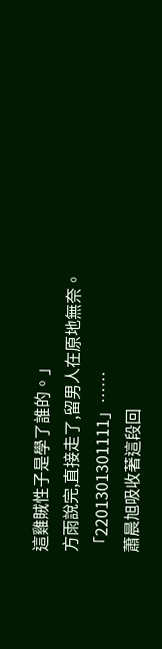這雞賊性子是學了誰的。」
方雨說完,直接走了,留男人在原地無奈。
「2201301301111」……
蕭晨旭吸收著這段回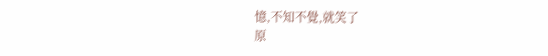憶,不知不覺,就笑了
原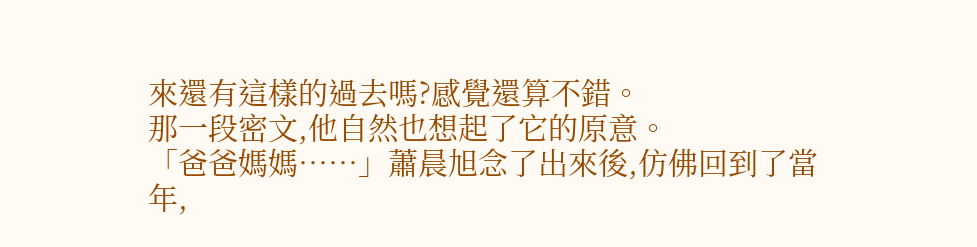來還有這樣的過去嗎?感覺還算不錯。
那一段密文,他自然也想起了它的原意。
「爸爸媽媽……」蕭晨旭念了出來後,仿佛回到了當年,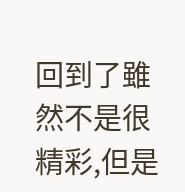回到了雖然不是很精彩,但是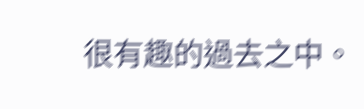很有趣的過去之中。